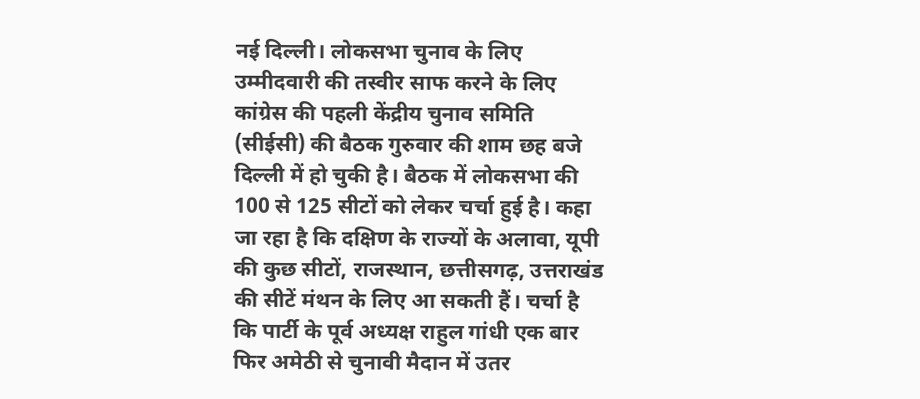नई दिल्ली। लोकसभा चुनाव के लिए उम्मीदवारी की तस्वीर साफ करने के लिए कांग्रेस की पहली केंद्रीय चुनाव समिति (सीईसी) की बैठक गुरुवार की शाम छह बजे दिल्ली में हो चुकी है। बैठक में लोकसभा की 100 से 125 सीटों को लेकर चर्चा हुई है। कहा जा रहा है कि दक्षिण के राज्यों के अलावा, यूपी की कुछ सीटों, राजस्थान, छत्तीसगढ़, उत्तराखंड की सीटें मंथन के लिए आ सकती हैं। चर्चा है कि पार्टी के पूर्व अध्यक्ष राहुल गांधी एक बार फिर अमेठी से चुनावी मैदान में उतर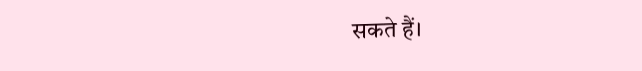सकते हैं।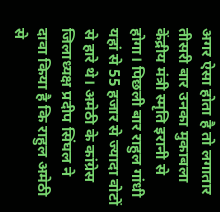अगर ऐसा होता है तो लगातार तीसरी बार उनका मुकाबला केंद्रीय मंत्री स्मृति इरानी से होगा। पिछली बार राहुल गांधी यहां से 55 हजार से ज्यादा वोटों से हारे थे। अमेठी के कांग्रेस जिलाध्यक्ष प्रदीप सिंघल ने दावा किया है कि राहुल अमेठी से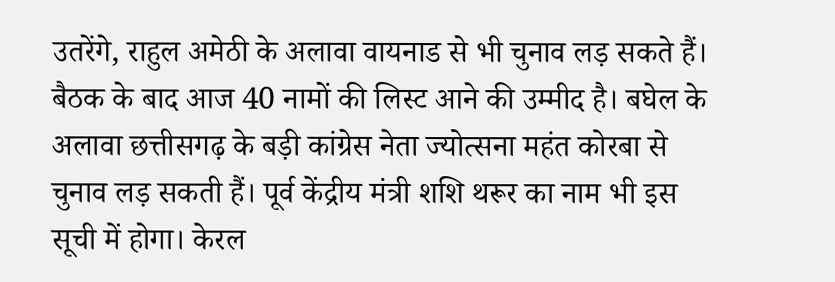उतरेंगे, राहुल अमेठी के अलावा वायनाड से भी चुनाव लड़ सकते हैं।
बैठक के बाद आज 40 नामों की लिस्ट आने की उम्मीद है। बघेल के अलावा छत्तीसगढ़ के बड़ी कांग्रेस नेता ज्योत्सना महंत कोरबा से चुनाव लड़ सकती हैं। पूर्व केंद्रीय मंत्री शशि थरूर का नाम भी इस सूची में होगा। केरल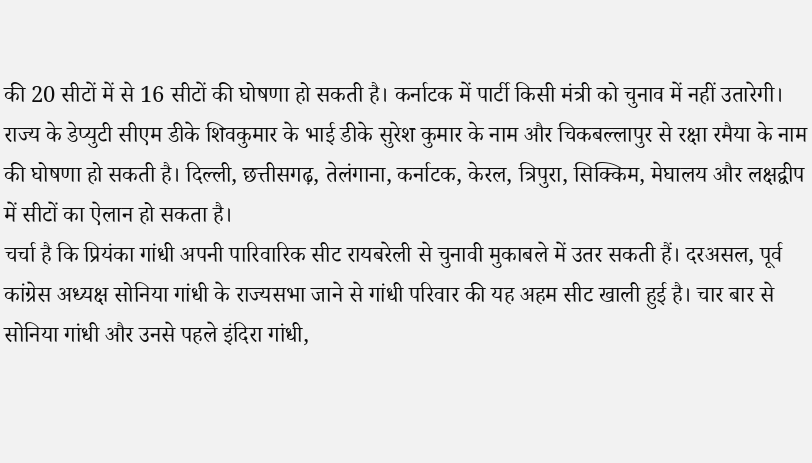की 20 सीटों में से 16 सीटों की घोषणा हो सकती है। कर्नाटक में पार्टी किसी मंत्री को चुनाव में नहीं उतारेगी। राज्य के डेप्युटी सीएम डीके शिवकुमार के भाई डीके सुरेश कुमार के नाम और चिकबल्लापुर से रक्षा रमैया के नाम की घोषणा हो सकती है। दिल्ली, छत्तीसगढ़, तेलंगाना, कर्नाटक, केरल, त्रिपुरा, सिक्किम, मेघालय और लक्षद्वीप में सीटों का ऐलान हो सकता है।
चर्चा है कि प्रियंका गांधी अपनी पारिवारिक सीट रायबरेली से चुनावी मुकाबले में उतर सकती हैं। दरअसल, पूर्व कांग्रेस अध्यक्ष सोनिया गांधी के राज्यसभा जाने से गांधी परिवार की यह अहम सीट खाली हुई है। चार बार से सोनिया गांधी और उनसे पहले इंदिरा गांधी,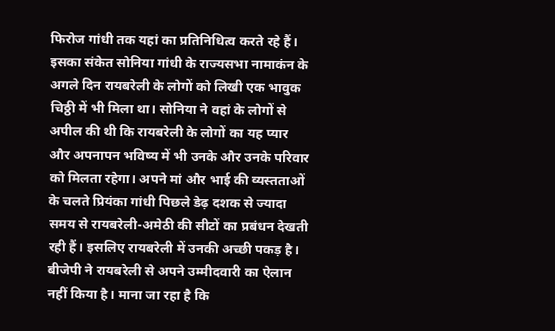फिरोज गांधी तक यहां का प्रतिनिधित्व करते रहे हैं। इसका संकेत सोनिया गांधी के राज्यसभा नामाकंन के अगले दिन रायबरेली के लोगों को लिखी एक भावुक चिठ्ठी में भी मिला था। सोनिया ने वहां के लोगों से अपील की थी कि रायबरेली के लोगों का यह प्यार और अपनापन भविष्य में भी उनके और उनके परिवार को मिलता रहेगा। अपने मां और भाई की व्यस्तताओं के चलते प्रियंका गांधी पिछले डेढ़ दशक से ज्यादा समय से रायबरेली-अमेठी की सीटों का प्रबंधन देखती रही हैं। इसलिए रायबरेली में उनकी अच्छी पकड़ है।
बीजेपी ने रायबरेली से अपने उम्मीदवारी का ऐलान नहीं किया है। माना जा रहा है कि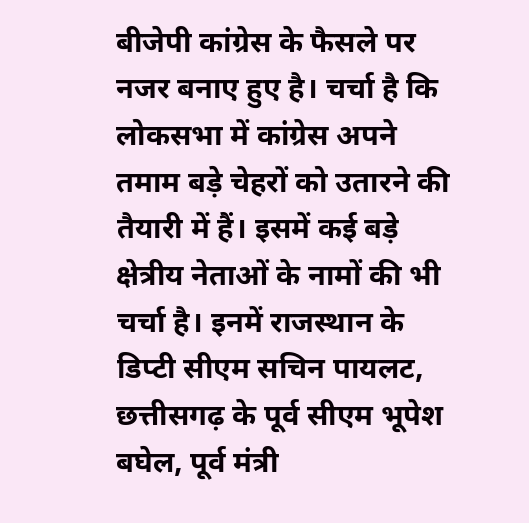बीजेपी कांग्रेस के फैसले पर नजर बनाए हुए है। चर्चा है कि लोकसभा में कांग्रेस अपने तमाम बड़े चेहरों को उतारने की तैयारी में हैं। इसमें कई बड़े क्षेत्रीय नेताओं के नामों की भी चर्चा है। इनमें राजस्थान के डिप्टी सीएम सचिन पायलट, छत्तीसगढ़ के पूर्व सीएम भूपेश बघेल, पूर्व मंत्री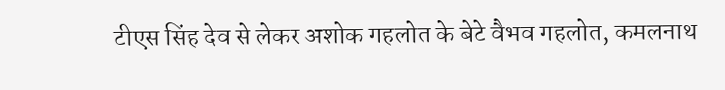टीएस सिंह देव से लेकर अशोक गहलोत के बेटे वैभव गहलोत, कमलनाथ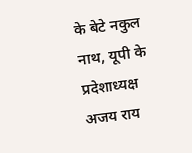के बेटे नकुल नाथ, यूपी के प्रदेशाध्यक्ष अजय राय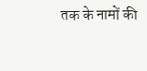तक के नामों की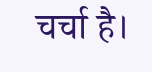चर्चा है।